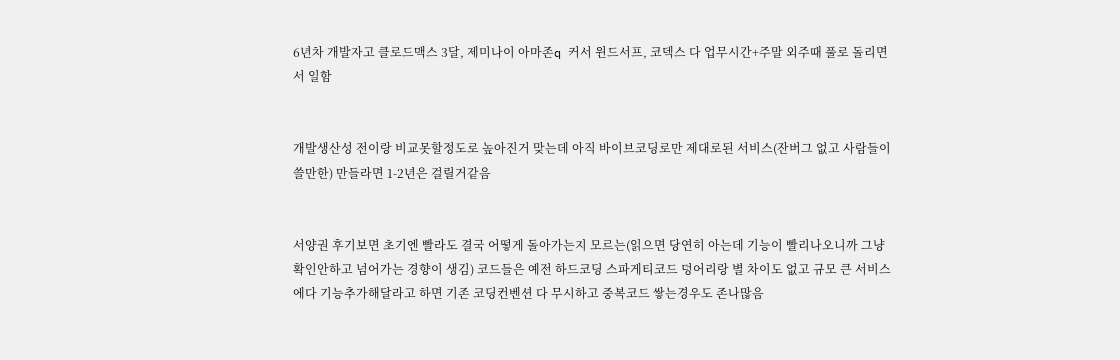6년차 개발자고 클로드맥스 3달, 제미나이 아마존q 커서 윈드서프, 코덱스 다 업무시간+주말 외주때 풀로 돌리면서 일함


개발생산성 전이랑 비교못할정도로 높아진거 맞는데 아직 바이브코딩로만 제대로된 서비스(잔버그 없고 사람들이 쓸만한) 만들라면 1-2년은 걸릴거같음


서양권 후기보면 초기엔 빨라도 결국 어떻게 돌아가는지 모르는(읽으면 당연히 아는데 기능이 빨리나오니까 그냥 확인안하고 넘어가는 경향이 생김) 코드들은 예전 하드코딩 스파게티코드 덩어리랑 별 차이도 없고 규모 큰 서비스에다 기능추가해달라고 하면 기존 코딩컨벤션 다 무시하고 중복코드 쌓는경우도 존나많음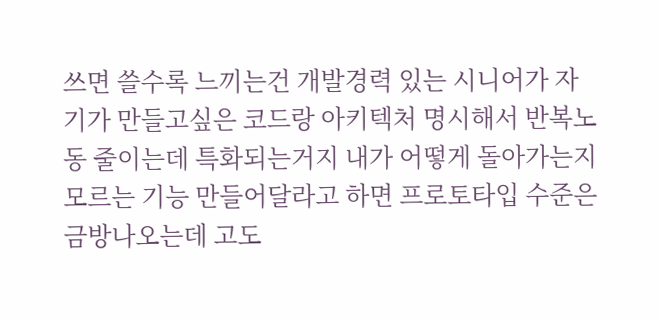쓰면 쓸수록 느끼는건 개발경력 있는 시니어가 자기가 만들고싶은 코드랑 아키텍처 명시해서 반복노동 줄이는데 특화되는거지 내가 어떻게 돌아가는지 모르는 기능 만들어달라고 하면 프로토타입 수준은 금방나오는데 고도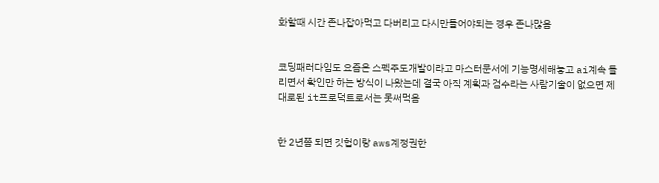화할때 시간 존나잡아먹고 다버리고 다시만들어야되는 경우 존나많음


코딩패러다임도 요즘은 스펙주도개발이라고 마스터문서에 기능명세해놓고 ai계속 돌리면서 확인만 하는 방식이 나왔는데 결국 아직 계획과 검수라는 사람기술이 없으면 제대로된 it프로덕트로서는 못써먹음


한 2년쯤 되면 깃헙이랑 aws계정권한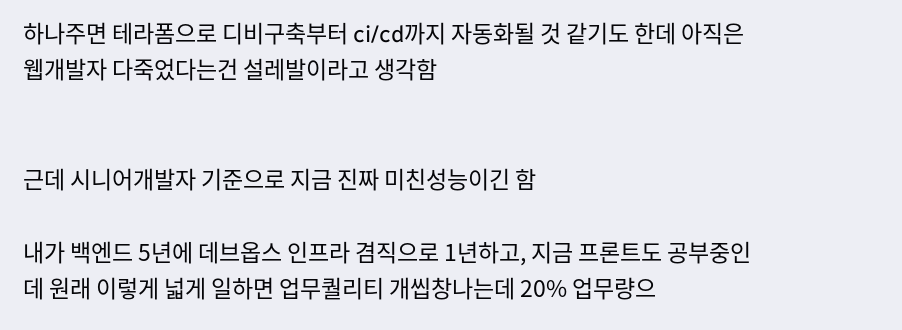하나주면 테라폼으로 디비구축부터 ci/cd까지 자동화될 것 같기도 한데 아직은 웹개발자 다죽었다는건 설레발이라고 생각함


근데 시니어개발자 기준으로 지금 진짜 미친성능이긴 함

내가 백엔드 5년에 데브옵스 인프라 겸직으로 1년하고, 지금 프론트도 공부중인데 원래 이렇게 넓게 일하면 업무퀄리티 개씹창나는데 20% 업무량으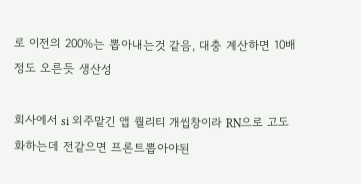로 이전의 200%는 뽑아내는것 같음, 대충 계산하면 10배정도 오른듯 생산성

회사에서 si 외주맡긴 앱 퀄리티 개씹창이라 RN으로 고도화하는데 전같으면 프론트뽑아야된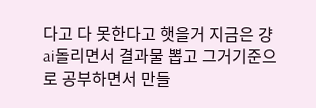다고 다 못한다고 햇을거 지금은 걍 ai돌리면서 결과물 뽑고 그거기준으로 공부하면서 만들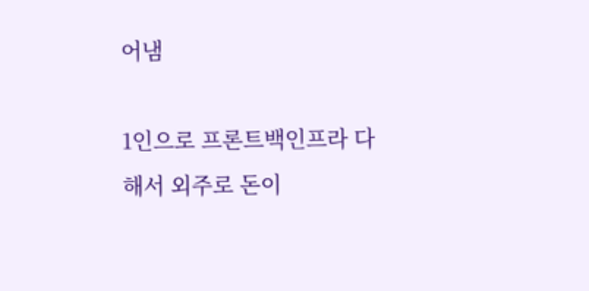어냄

1인으로 프론트백인프라 다 해서 외주로 돈이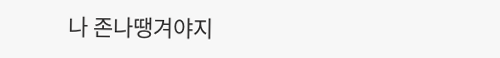나 존나땡겨야지